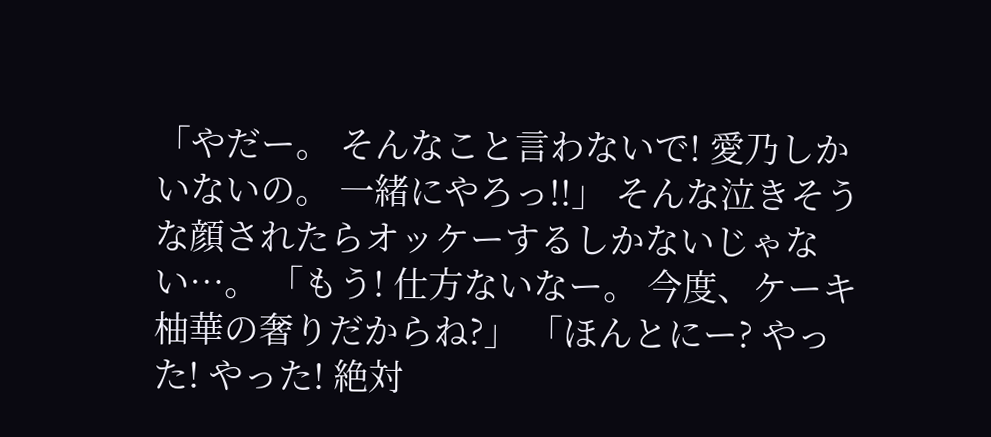「やだー。 そんなこと言わないで! 愛乃しかいないの。 一緒にやろっ!!」 そんな泣きそうな顔されたらオッケーするしかないじゃない…。 「もう! 仕方ないなー。 今度、ケーキ柚華の奢りだからね?」 「ほんとにー? やった! やった! 絶対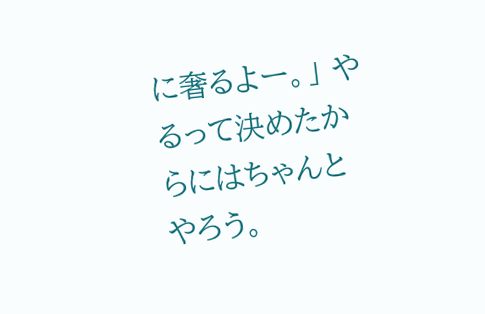に奢るよー。」 やるって決めたからにはちゃんとやろう。